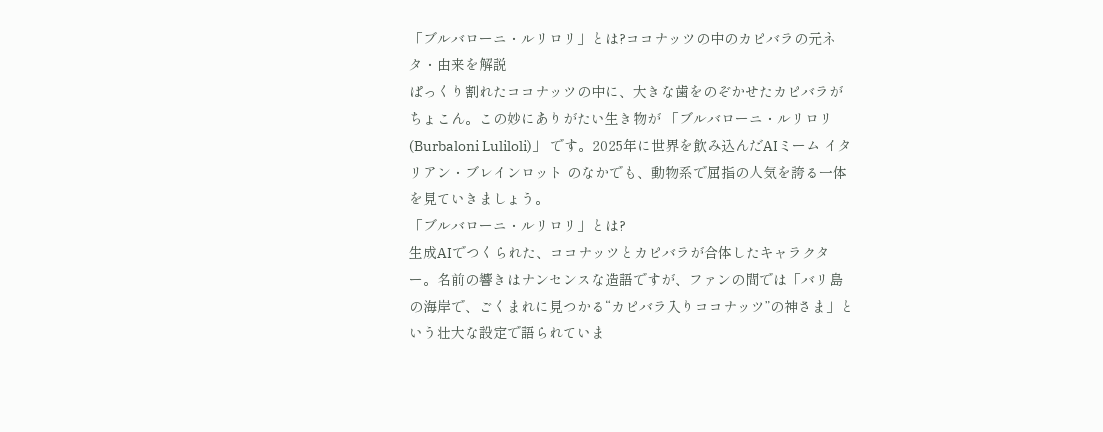「ブルバローニ・ルリロリ」とは?ココナッツの中のカピバラの元ネタ・由来を解説
ぱっくり割れたココナッツの中に、大きな歯をのぞかせたカピバラがちょこん。この妙にありがたい生き物が 「ブルバローニ・ルリロリ(Burbaloni Luliloli)」 です。2025年に世界を飲み込んだAIミーム イタリアン・ブレインロット のなかでも、動物系で屈指の人気を誇る一体を見ていきましょう。
「ブルバローニ・ルリロリ」とは?
生成AIでつくられた、ココナッツとカピバラが合体したキャラクター。名前の響きはナンセンスな造語ですが、ファンの間では「バリ島の海岸で、ごくまれに見つかる“カピバラ入りココナッツ”の神さま」という壮大な設定で語られていま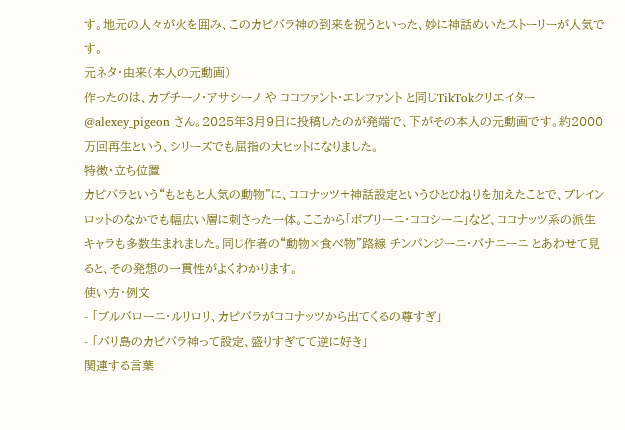す。地元の人々が火を囲み、このカピバラ神の到来を祝うといった、妙に神話めいたストーリーが人気です。
元ネタ・由来(本人の元動画)
作ったのは、カプチーノ・アサシーノ や ココファント・エレファント と同じTikTokクリエイター @alexey_pigeon さん。2025年3月9日に投稿したのが発端で、下がその本人の元動画です。約2000万回再生という、シリーズでも屈指の大ヒットになりました。
特徴・立ち位置
カピバラという“もともと人気の動物”に、ココナッツ+神話設定というひとひねりを加えたことで、ブレインロットのなかでも幅広い層に刺さった一体。ここから「ボブリーニ・ココシーニ」など、ココナッツ系の派生キャラも多数生まれました。同じ作者の“動物×食べ物”路線 チンパンジーニ・バナニーニ とあわせて見ると、その発想の一貫性がよくわかります。
使い方・例文
- 「ブルバローニ・ルリロリ、カピバラがココナッツから出てくるの尊すぎ」
- 「バリ島のカピバラ神って設定、盛りすぎてて逆に好き」
関連する言葉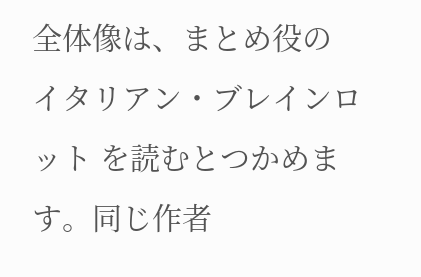全体像は、まとめ役の イタリアン・ブレインロット を読むとつかめます。同じ作者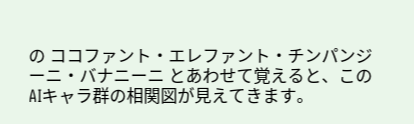の ココファント・エレファント・チンパンジーニ・バナニーニ とあわせて覚えると、このAIキャラ群の相関図が見えてきます。